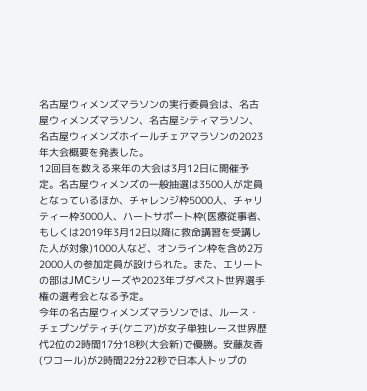名古屋ウィメンズマラソンの実行委員会は、名古屋ウィメンズマラソン、名古屋シティマラソン、名古屋ウィメンズホイールチェアマラソンの2023年大会概要を発表した。
12回目を数える来年の大会は3月12日に開催予定。名古屋ウィメンズの一般抽選は3500人が定員となっているほか、チャレンジ枠5000人、チャリティー枠3000人、ハートサポート枠(医療従事者、もしくは2019年3月12日以降に救命講習を受講した人が対象)1000人など、オンライン枠を含め2万2000人の参加定員が設けられた。また、エリートの部はJMCシリーズや2023年ブダペスト世界選手権の選考会となる予定。
今年の名古屋ウィメンズマラソンでは、ルース・チェプンゲティチ(ケニア)が女子単独レース世界歴代2位の2時間17分18秒(大会新)で優勝。安藤友香(ワコール)が2時間22分22秒で日本人トップの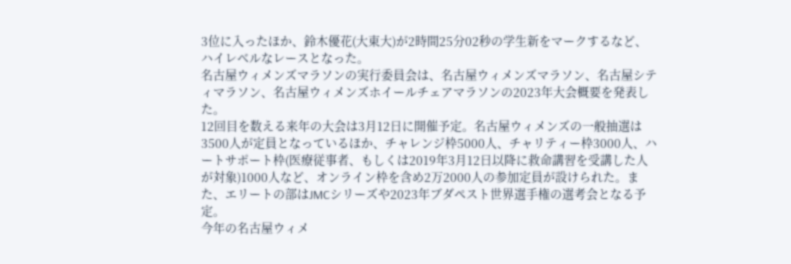3位に入ったほか、鈴木優花(大東大)が2時間25分02秒の学生新をマークするなど、ハイレベルなレースとなった。
名古屋ウィメンズマラソンの実行委員会は、名古屋ウィメンズマラソン、名古屋シティマラソン、名古屋ウィメンズホイールチェアマラソンの2023年大会概要を発表した。
12回目を数える来年の大会は3月12日に開催予定。名古屋ウィメンズの一般抽選は3500人が定員となっているほか、チャレンジ枠5000人、チャリティー枠3000人、ハートサポート枠(医療従事者、もしくは2019年3月12日以降に救命講習を受講した人が対象)1000人など、オンライン枠を含め2万2000人の参加定員が設けられた。また、エリートの部はJMCシリーズや2023年ブダペスト世界選手権の選考会となる予定。
今年の名古屋ウィメ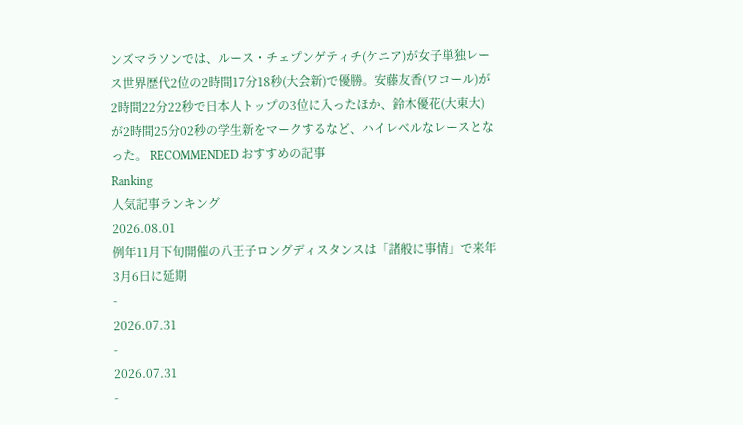ンズマラソンでは、ルース・チェプンゲティチ(ケニア)が女子単独レース世界歴代2位の2時間17分18秒(大会新)で優勝。安藤友香(ワコール)が2時間22分22秒で日本人トップの3位に入ったほか、鈴木優花(大東大)が2時間25分02秒の学生新をマークするなど、ハイレベルなレースとなった。 RECOMMENDED おすすめの記事
Ranking
人気記事ランキング
2026.08.01
例年11月下旬開催の八王子ロングディスタンスは「諸般に事情」で来年3月6日に延期
-
2026.07.31
-
2026.07.31
-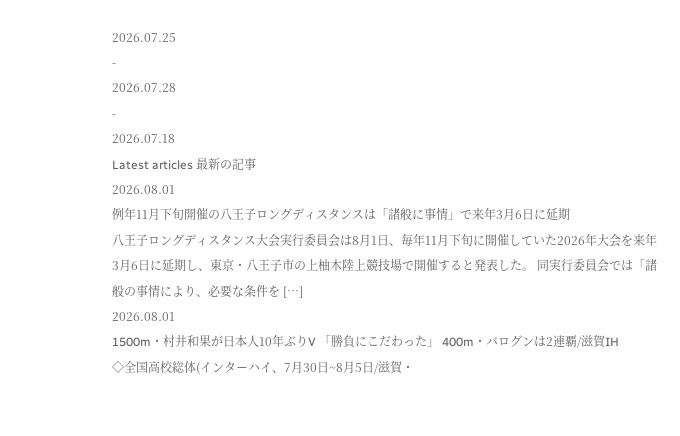2026.07.25
-
2026.07.28
-
2026.07.18
Latest articles 最新の記事
2026.08.01
例年11月下旬開催の八王子ロングディスタンスは「諸般に事情」で来年3月6日に延期
八王子ロングディスタンス大会実行委員会は8月1日、毎年11月下旬に開催していた2026年大会を来年3月6日に延期し、東京・八王子市の上柚木陸上競技場で開催すると発表した。 同実行委員会では「諸般の事情により、必要な条件を […]
2026.08.01
1500m・村井和果が日本人10年ぶりV 「勝負にこだわった」 400m・バログンは2連覇/滋賀IH
◇全国高校総体(インターハイ、7月30日~8月5日/滋賀・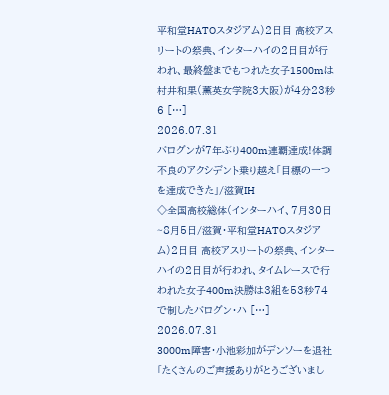平和堂HATOスタジアム)2日目 高校アスリートの祭典、インターハイの2日目が行われ、最終盤までもつれた女子1500mは村井和果(薫英女学院3大阪)が4分23秒6 […]
2026.07.31
バログンが7年ぶり400m連覇達成!体調不良のアクシデント乗り越え「目標の一つを達成できた」/滋賀IH
◇全国高校総体(インターハイ、7月30日~8月5日/滋賀・平和堂HATOスタジアム)2日目 高校アスリートの祭典、インターハイの2日目が行われ、タイムレースで行われた女子400m決勝は3組を53秒74で制したバログン・ハ […]
2026.07.31
3000m障害・小池彩加がデンソーを退社「たくさんのご声援ありがとうございまし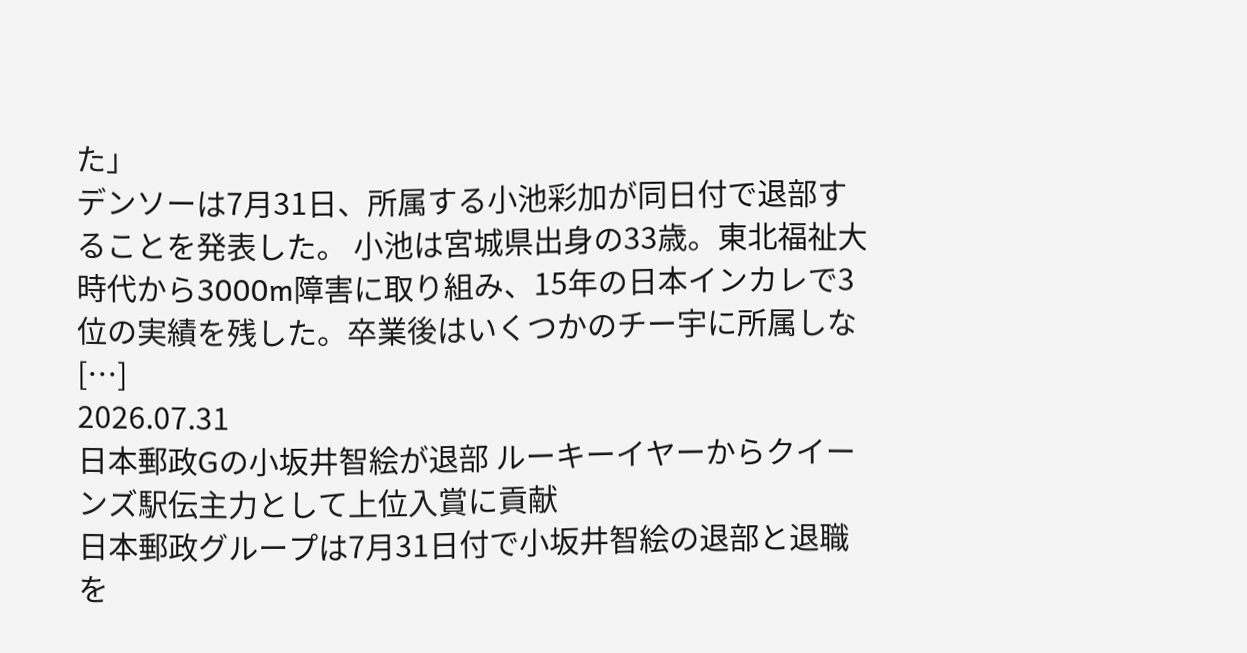た」
デンソーは7月31日、所属する小池彩加が同日付で退部することを発表した。 小池は宮城県出身の33歳。東北福祉大時代から3000m障害に取り組み、15年の日本インカレで3位の実績を残した。卒業後はいくつかのチー宇に所属しな […]
2026.07.31
日本郵政Gの小坂井智絵が退部 ルーキーイヤーからクイーンズ駅伝主力として上位入賞に貢献
日本郵政グループは7月31日付で小坂井智絵の退部と退職を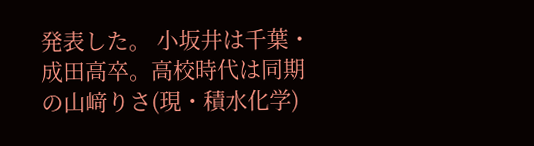発表した。 小坂井は千葉・成田高卒。高校時代は同期の山﨑りさ(現・積水化学)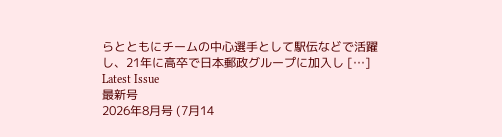らとともにチームの中心選手として駅伝などで活躍し、21年に高卒で日本郵政グループに加入し […]
Latest Issue
最新号
2026年8月号 (7月14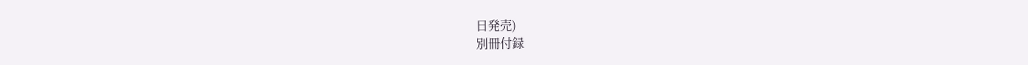日発売)
別冊付録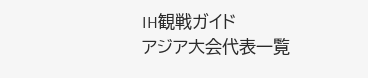IH観戦ガイド
アジア大会代表一覧